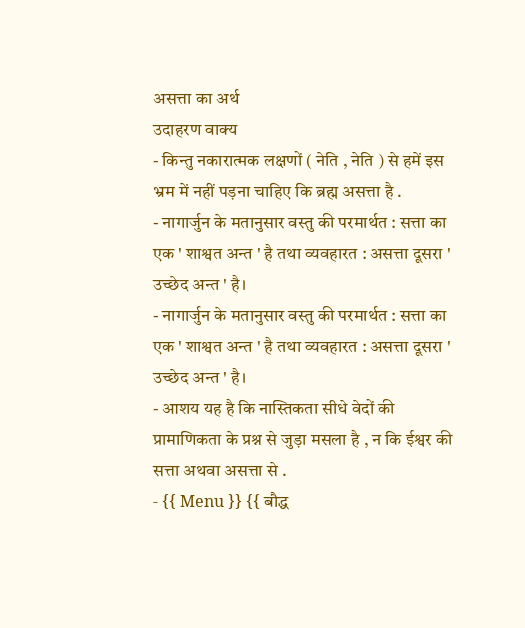असत्ता का अर्थ
उदाहरण वाक्य
- किन्तु नकारात्मक लक्षणों ( नेति , नेति ) से हमें इस भ्रम में नहीं पड़ना चाहिए कि ब्रह्म असत्ता है .
- नागार्जुन के मतानुसार वस्तु की परमार्थत : सत्ता का एक ' शाश्वत अन्त ' है तथा व्यवहारत : असत्ता दूसरा ' उच्छेद अन्त ' है।
- नागार्जुन के मतानुसार वस्तु की परमार्थत : सत्ता का एक ' शाश्वत अन्त ' है तथा व्यवहारत : असत्ता दूसरा ' उच्छेद अन्त ' है।
- आशय यह है कि नास्तिकता सीधे वेदों की प्रामाणिकता के प्रश्न से जुड़ा मसला है , न कि ईश्वर की सत्ता अथवा असत्ता से .
- {{ Menu }} {{ बौद्ध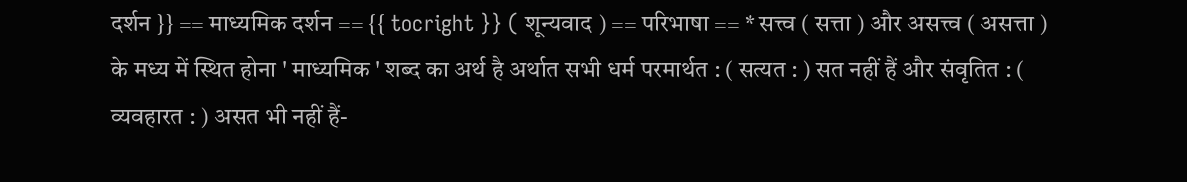दर्शन }} == माध्यमिक दर्शन == {{ tocright }} ( शून्यवाद ) == परिभाषा == * सत्त्व ( सत्ता ) और असत्त्व ( असत्ता ) के मध्य में स्थित होना ' माध्यमिक ' शब्द का अर्थ है अर्थात सभी धर्म परमार्थत : ( सत्यत : ) सत नहीं हैं और संवृतित : ( व्यवहारत : ) असत भी नहीं हैं-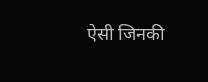ऐसी जिनकी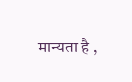मान्यता है ,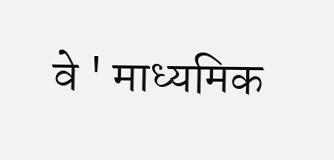वे ' माध्यमिक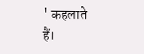' कहलाते हैं।